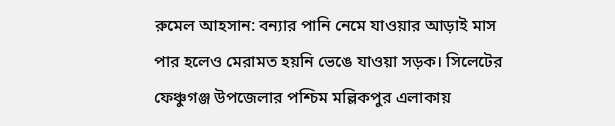রুমেল আহসান: বন্যার পানি নেমে যাওয়ার আড়াই মাস পার হলেও মেরামত হয়নি ভেঙে যাওয়া সড়ক। সিলেটের ফেঞ্চুগঞ্জ উপজেলার পশ্চিম মল্লিকপুর এলাকায়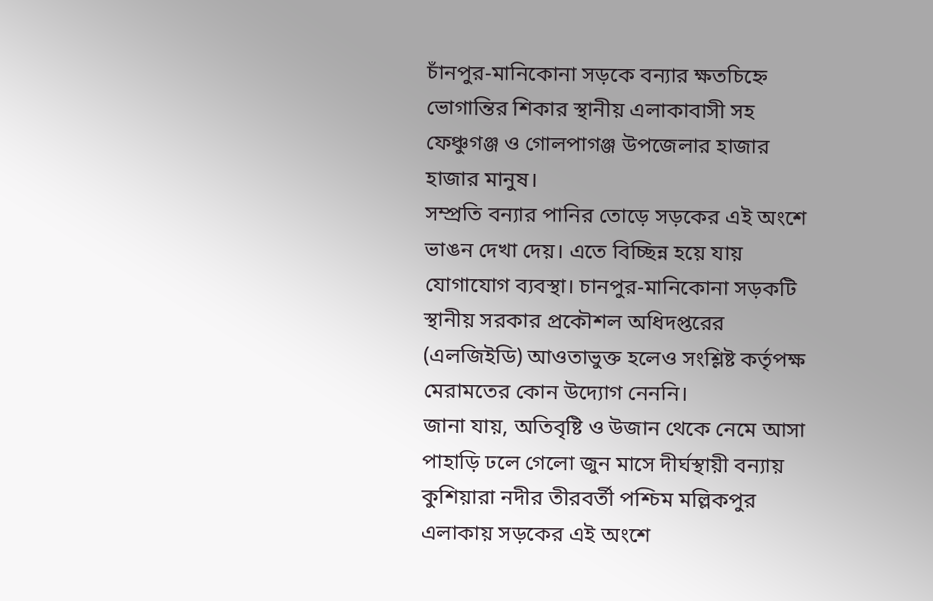চাঁনপুর-মানিকোনা সড়কে বন্যার ক্ষতচিহ্নে ভোগান্তির শিকার স্থানীয় এলাকাবাসী সহ ফেঞ্চুগঞ্জ ও গোলপাগঞ্জ উপজেলার হাজার হাজার মানুষ।
সম্প্রতি বন্যার পানির তোড়ে সড়কের এই অংশে ভাঙন দেখা দেয়। এতে বিচ্ছিন্ন হয়ে যায় যোগাযোগ ব্যবস্থা। চানপুর-মানিকোনা সড়কটি স্থানীয় সরকার প্রকৌশল অধিদপ্তরের (এলজিইডি) আওতাভুক্ত হলেও সংশ্লিষ্ট কর্তৃপক্ষ মেরামতের কোন উদ্যোগ নেননি।
জানা যায়, অতিবৃষ্টি ও উজান থেকে নেমে আসা পাহাড়ি ঢলে গেলো জুন মাসে দীর্ঘস্থায়ী বন্যায় কুশিয়ারা নদীর তীরবর্তী পশ্চিম মল্লিকপুর এলাকায় সড়কের এই অংশে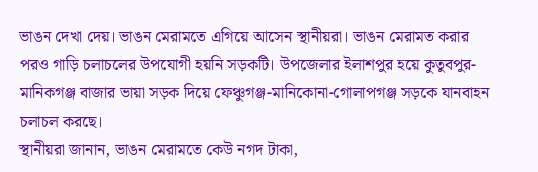ভাঙন দেখা দেয়। ভাঙন মেরামতে এগিয়ে আসেন স্থানীয়রা। ভাঙন মেরামত করার পরও গাড়ি চলাচলের উপযোগী হয়নি সড়কটি। উপজেলার ইলাশপুর হয়ে কুতুবপুর-মানিকগঞ্জ বাজার ভায়া সড়ক দিয়ে ফেঞ্চুগঞ্জ-মানিকোনা-গোলাপগঞ্জ সড়কে যানবাহন চলাচল করছে।
স্থানীয়রা জানান, ভাঙন মেরামতে কেউ নগদ টাকা,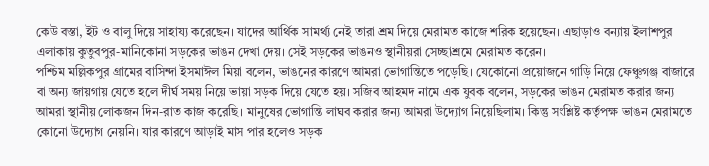কেউ বস্তা, ইট ও বালু দিয়ে সাহায্য করেছেন। যাদের আর্থিক সামর্থ্য নেই তারা শ্রম দিয়ে মেরামত কাজে শরিক হয়েছেন। এছাড়াও বন্যায় ইলাশপুর এলাকায় কুতুবপুর-মানিকোনা সড়কের ভাঙন দেখা দেয়। সেই সড়কের ভাঙনও স্থানীয়রা সেচ্ছাশ্রমে মেরামত করেন।
পশ্চিম মল্লিকপুর গ্রামের বাসিন্দা ইসমাঈল মিয়া বলেন, ভাঙনের কারণে আমরা ভোগান্তিতে পড়েছি। যেকোনো প্রয়োজনে গাড়ি নিয়ে ফেঞ্চুগঞ্জ বাজারে বা অন্য জায়গায় যেতে হলে দীর্ঘ সময় নিয়ে ভায়া সড়ক দিয়ে যেতে হয়। সজিব আহমদ নামে এক যুবক বলেন, সড়কের ভাঙন মেরামত করার জন্য আমরা স্থানীয় লোকজন দিন-রাত কাজ করেছি। মানুষের ভোগান্তি লাঘব করার জন্য আমরা উদ্যোগ নিয়েছিলাম। কিন্তু সংশ্লিষ্ট কর্তৃপক্ষ ভাঙন মেরামতে কোনো উদ্যোগ নেয়নি। যার কারণে আড়াই মাস পার হলেও সড়ক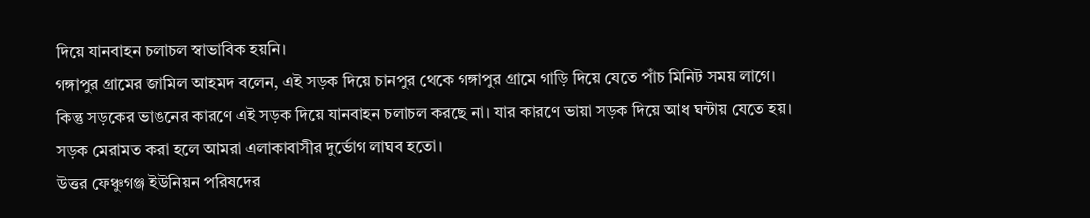দিয়ে যানবাহন চলাচল স্বাভাবিক হয়নি।
গঙ্গাপুর গ্রামের জামিল আহমদ বলেন, এই সড়ক দিয়ে চানপুর থেকে গঙ্গাপুর গ্রামে গাড়ি দিয়ে যেতে পাঁচ মিনিট সময় লাগে। কিন্তু সড়কের ভাঙনের কারণে এই সড়ক দিয়ে যানবাহন চলাচল করছে না। যার কারণে ভায়া সড়ক দিয়ে আধ ঘন্টায় যেতে হয়। সড়ক মেরামত করা হলে আমরা এলাকাবাসীর দুর্ভোগ লাঘব হতো।
উত্তর ফেঞ্চুগঞ্জ ইউনিয়ন পরিষদের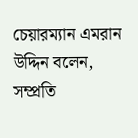চেয়ারম্যান এমরান উদ্দিন বলেন, সম্প্রতি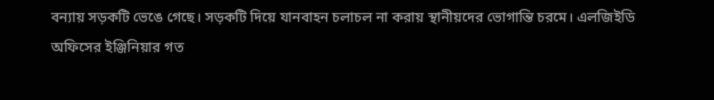বন্যায় সড়কটি ভেঙে গেছে। সড়কটি দিয়ে যানবাহন চলাচল না করায় স্থানীয়দের ভোগান্তি চরমে। এলজিইডি অফিসের ইঞ্জিনিয়ার গত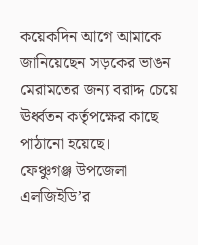কয়েকদিন আগে আমাকে জানিয়েছেন সড়কের ভাঙন মেরামতের জন্য বরাদ্দ চেয়ে ঊর্ধ্বতন কর্তৃপক্ষের কাছে পাঠানো হয়েছে।
ফেঞ্চুগঞ্জ উপজেলা এলজিইডি’র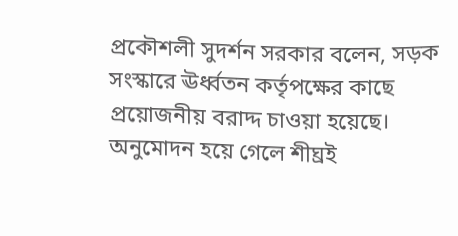প্রকৌশলী সুদর্শন সরকার বলেন, সড়ক সংস্কারে ঊর্ধ্বতন কর্তৃপক্ষের কাছে প্রয়োজনীয় বরাদ্দ চাওয়া হয়েছে। অনুমোদন হয়ে গেলে শীঘ্রই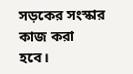সড়কের সংস্কার কাজ করা হবে।